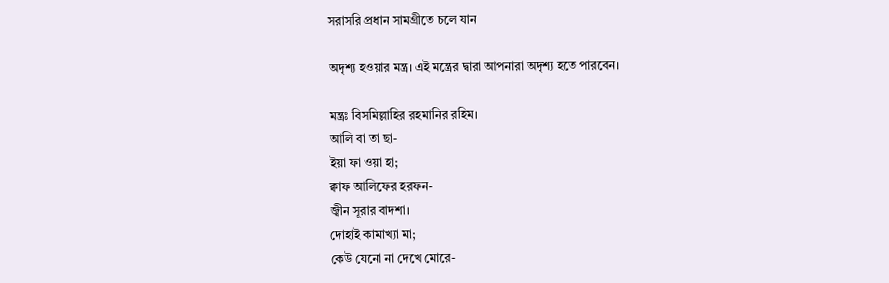সরাসরি প্রধান সামগ্রীতে চলে যান

অদৃশ্য হওয়ার মন্ত্র। এই মন্ত্রের দ্বারা আপনারা অদৃশ্য হতে পারবেন।

মন্ত্রঃ বিসমিল্লাহির রহমানির রহিম।
আলি বা তা ছা-
ইয়া ফা ওয়া হা;
ক্বাফ আলিফের হরফন-
জ্বীন সূরার বাদশা।
দোহাই কামাখ্যা মা;
কেউ যেনো না দেখে মোরে-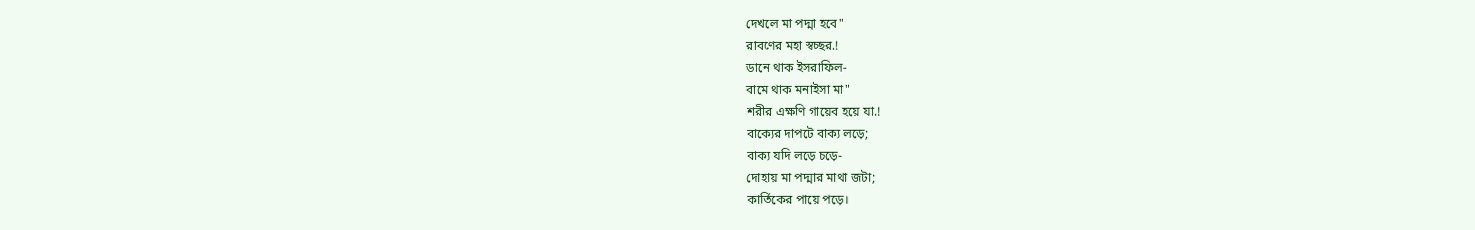দেখলে মা পদ্মা হবে"
রাবণের মহা স্বচ্ছর.!
ডানে থাক ইসরাফিল-
বামে থাক মনাইসা মা"
শরীর এক্ষণি গায়েব হয়ে যা.!
বাক্যের দাপটে বাক্য লড়ে;
বাক্য যদি লড়ে চড়ে-
দোহায় মা পদ্মার মাথা জটা;
কার্তিকের পায়ে পড়ে।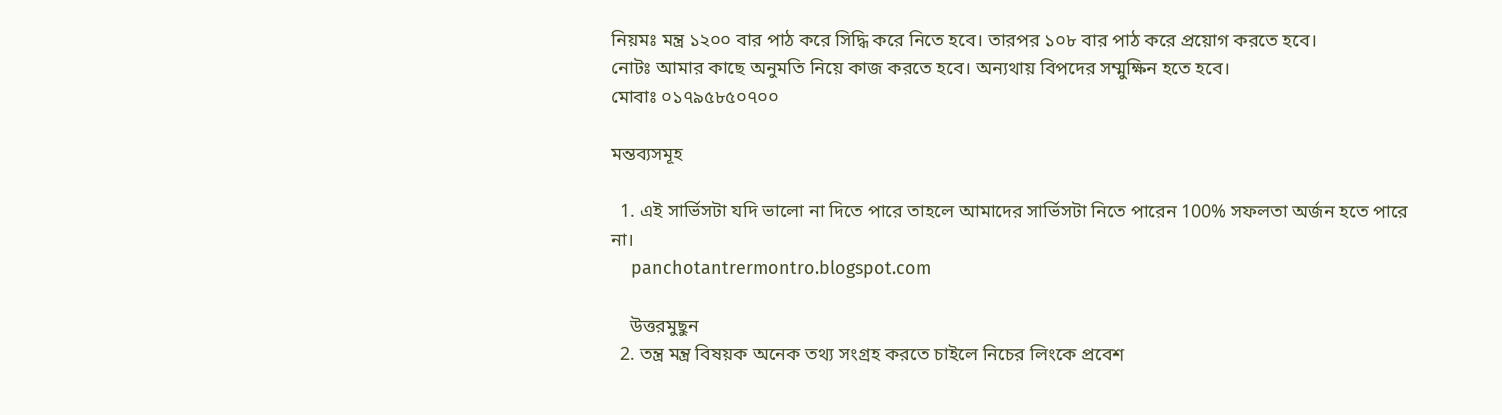নিয়মঃ মন্ত্র ১২০০ বার পাঠ করে সিদ্ধি করে নিতে হবে। তারপর ১০৮ বার পাঠ করে প্রয়োগ করতে হবে।
নোটঃ আমার কাছে অনুমতি নিয়ে কাজ করতে হবে। অন্যথায় বিপদের সম্মুক্ষিন হতে হবে।
মোবাঃ ০১৭৯৫৮৫০৭০০

মন্তব্যসমূহ

  1. এই সার্ভিসটা যদি ভালো না দিতে পারে তাহলে আমাদের সার্ভিসটা নিতে পারেন 100% সফলতা অর্জন হতে পারে না।
    panchotantrermontro.blogspot.com

    উত্তরমুছুন
  2. তন্ত্র মন্ত্র বিষয়ক অনেক তথ্য সংগ্রহ করতে চাইলে নিচের লিংকে প্রবেশ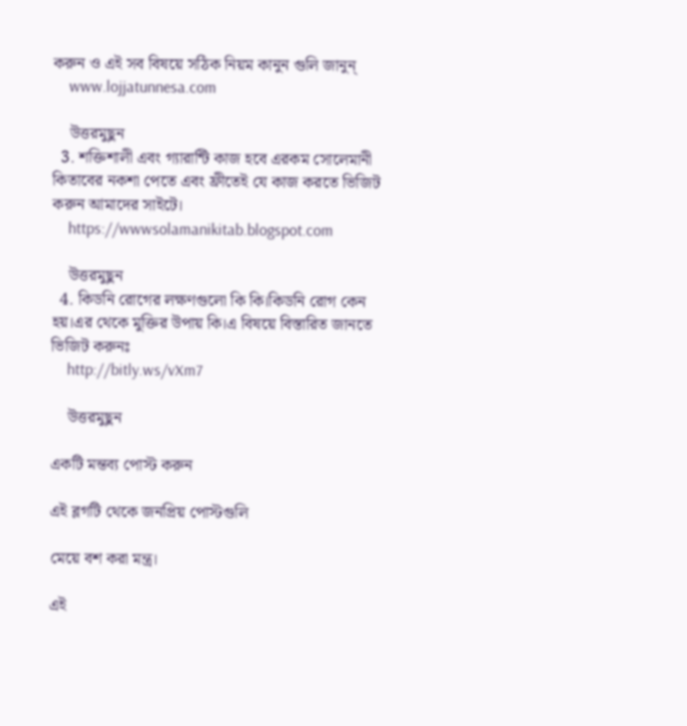করুন ও এই সব বিষয়ে সঠিক নিয়ম কানুন গুলি জানুন্
    www.lojjatunnesa.com

    উত্তরমুছুন
  3. শক্তিশালী এবং গ্যারান্টি কাজ হবে এরকম সোলেমানী কিতাবের নকশা পেতে এবং ফ্রীতেই যে কাজ করতে ভিজিট করুন আমাদের সাইটে।
    https://wwwsolamanikitab.blogspot.com

    উত্তরমুছুন
  4. কিডনি রোগের লক্ষণগুলো কি কি।কিডনি রোগ কেন হয়।এর থেকে মুক্তির উপায় কি।এ বিষয়ে বিস্তারিত জানতে ভিজিট করুনঃ
    http://bitly.ws/vXm7

    উত্তরমুছুন

একটি মন্তব্য পোস্ট করুন

এই ব্লগটি থেকে জনপ্রিয় পোস্টগুলি

মেয়ে বশ করা মন্ত্র।

এই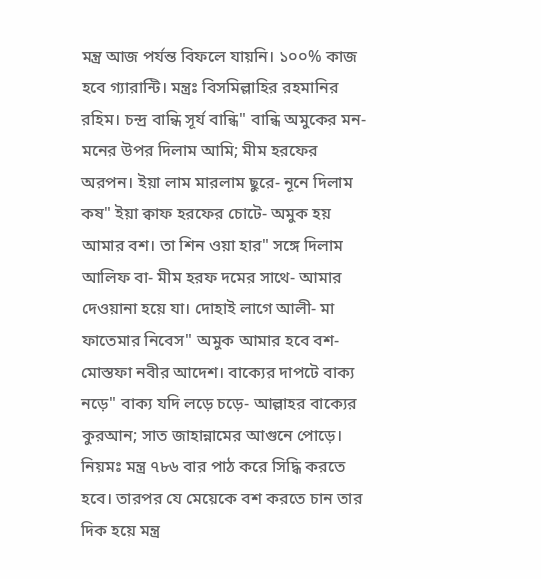মন্ত্র আজ পর্যন্ত বিফলে যায়নি। ১০০% কাজ হবে গ্যারান্টি। মন্ত্রঃ বিসমিল্লাহির রহমানির রহিম। চন্দ্র বান্ধি সূর্য বান্ধি" বান্ধি অমুকের মন- মনের উপর দিলাম আমি; মীম হরফের অরপন। ইয়া লাম মারলাম ছুরে- নূনে দিলাম কষ" ইয়া ক্বাফ হরফের চোটে- অমুক হয় আমার বশ। তা শিন ওয়া হার" সঙ্গে দিলাম আলিফ বা- মীম হরফ দমের সাথে- আমার দেওয়ানা হয়ে যা। দোহাই লাগে আলী- মা ফাতেমার নিবেস" অমুক আমার হবে বশ- মোস্তফা নবীর আদেশ। বাক্যের দাপটে বাক্য নড়ে" বাক্য যদি লড়ে চড়ে- আল্লাহর বাক্যের কুরআন; সাত জাহান্নামের আগুনে পোড়ে। নিয়মঃ মন্ত্র ৭৮৬ বার পাঠ করে সিদ্ধি করতে হবে। তারপর যে মেয়েকে বশ করতে চান তার দিক হয়ে মন্ত্র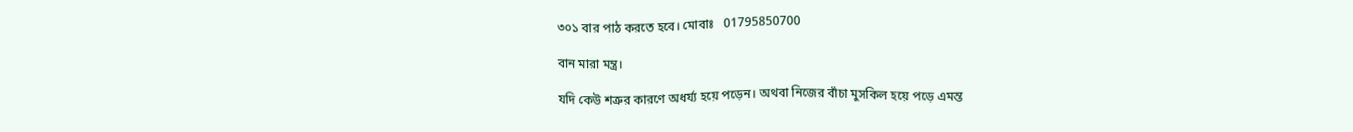৩০১ বার পাঠ করতে হবে। মোবাঃ   01795850700

বান মারা মন্ত্র।

যদি কেউ শত্রুর কারণে অধর্য্য হয়ে পড়েন। অথবা নিজের বাঁচা মুসকিল হয়ে পড়ে এমন্ত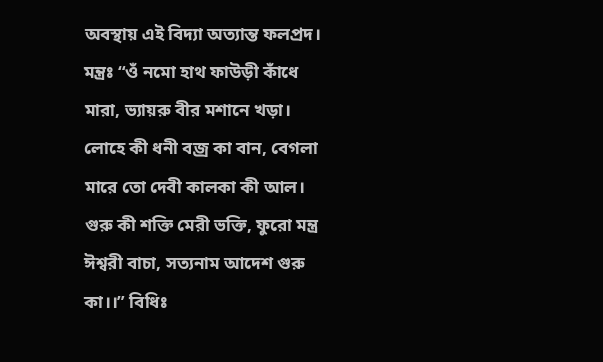অবস্থায় এই বিদ্যা অত্যান্ত ফলপ্রদ। মন্ত্রঃ “ওঁ নমো হাথ ফাউড়ী কাঁধে মারা, ভ্যায়রু বীর মশানে খড়া। লোহে কী ধনী বজ্র কা বান, বেগলা মারে তো দেবী কালকা কী আল। গুরু কী শক্তি মেরী ভক্তি, ফুরো মন্ত্র ঈশ্বরী বাচা, সত্যনাম আদেশ গুরু কা।।” বিধিঃ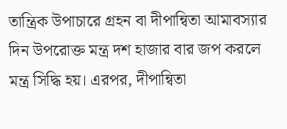তান্ত্রিক উপাচারে গ্রহন বা দীপান্বিতা আমাবস্যার দিন উপরোক্ত মন্ত্র দশ হাজার বার জপ করলে মন্ত্র সিদ্ধি হয়। এরপর, দীপান্বিতা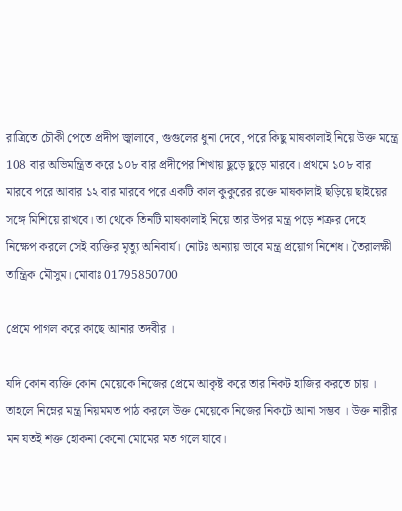রাত্রিতে চৌকী পেতে প্রদীপ জ্বালাবে, গুগুলের ধুনা দেবে, পরে কিছু মাষকালাই নিয়ে উক্ত মন্ত্রে 108 বার অভিমন্ত্রিত করে ১০৮ বার প্রদীপের শিখায় ছুড়ে ছুড়ে মারবে। প্রথমে ১০৮ বার মারবে পরে আবার ১২ বার মারবে পরে একটি কাল কুকুরের রক্তে মাষকালাই ছড়িয়ে ছাইয়ের সঙ্গে মিশিয়ে রাখবে। তা থেকে তিনটি মাষকালাই নিয়ে তার উপর মন্ত্র পড়ে শত্রুর দেহে নিক্ষেপ করলে সেই ব্যক্তির মৃত্যু অনিবার্য। নোটঃ অন্যায় ভাবে মন্ত্র প্রয়োগ নিশেধ। তৈরালক্ষী তান্ত্রিক মৌসুম। মোবাঃ 01795850700

প্রেমে পাগল করে কাছে আনার তদবীর ।

যদি কোন ব্যক্তি কোন মেয়েকে নিজের প্রেমে আকৃষ্ট করে তার নিকট হাজির করতে চায় । তাহলে নিম্নের মন্ত্র নিয়মমত পাঠ করলে উক্ত মেয়েকে নিজের নিকটে আনা সম্ভব । উক্ত নারীর মন যতই শক্ত হোকনা কেনো মোমের মত গলে যাবে।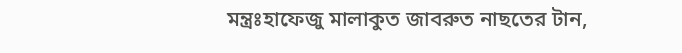মন্ত্রঃহাফেজু মালাকুত জাবরুত নাছতের টান,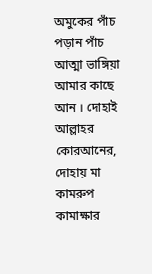অমুকের পাঁচ পড়ান পাঁচ আত্মা ভাঙ্গিয়া আমার কাছে আন । দোহাই আল্লাহর কোরআনের, দোহায় মা কামরুপ কামাক্ষার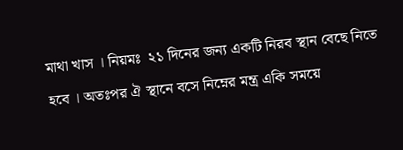মাথা খাস । নিয়মঃ  ২১ দিনের জন্য একটি নিরব স্থান বেছে নিতে হবে । অতঃপর ঐ স্থানে বসে নিম্নের মন্ত্র একি সময়ে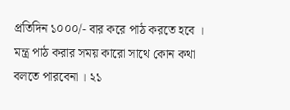প্রতিদিন ১০০০/- বার করে পাঠ করতে হবে । মন্ত্র পাঠ করার সময় কারো সাথে কোন কথা বলতে পারবেনা । ২১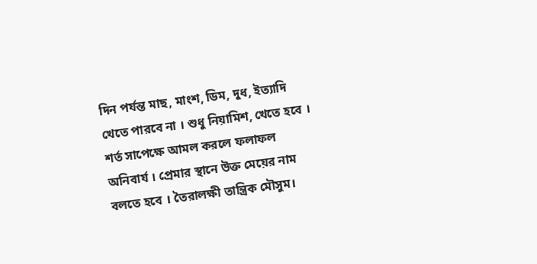দিন পর্যন্ত মাছ, মাংশ, ডিম, দুধ, ইত্যাদি খেতে পারবে না । শুধু নিয়ামিশ, খেতে হবে । শর্ত সাপেক্ষে আমল করলে ফলাফল অনিবার্য । প্রেমার স্থানে উক্ত মেয়ের নাম বলতে হবে । তৈরালক্ষী তান্ত্রিক মৌসুম।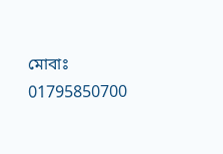মোবাঃ 01795850700